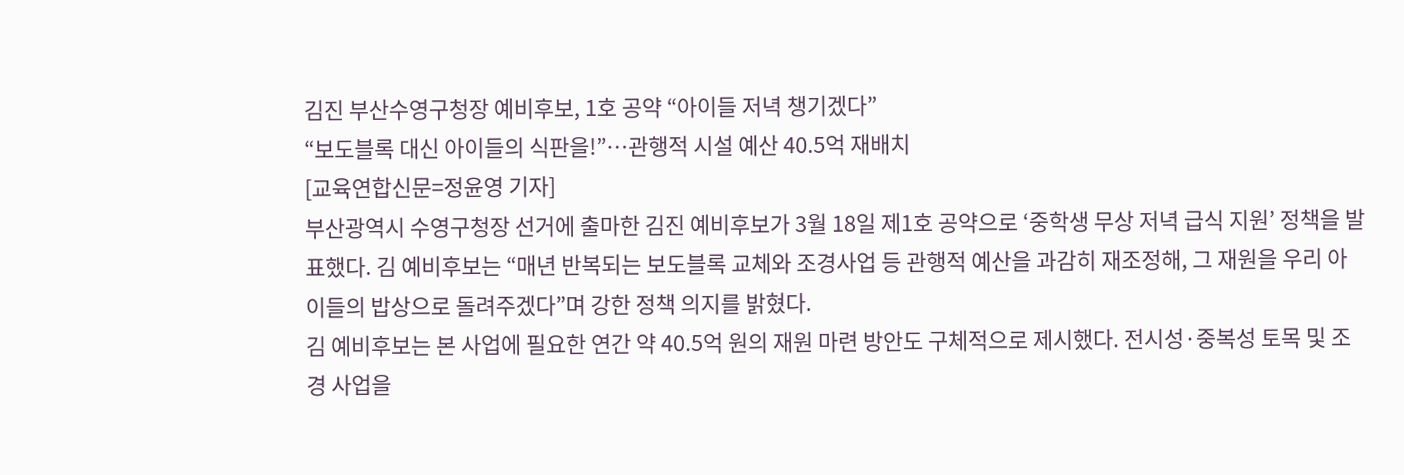김진 부산수영구청장 예비후보, 1호 공약 “아이들 저녁 챙기겠다”
“보도블록 대신 아이들의 식판을!”…관행적 시설 예산 40.5억 재배치
[교육연합신문=정윤영 기자]
부산광역시 수영구청장 선거에 출마한 김진 예비후보가 3월 18일 제1호 공약으로 ‘중학생 무상 저녁 급식 지원’ 정책을 발표했다. 김 예비후보는 “매년 반복되는 보도블록 교체와 조경사업 등 관행적 예산을 과감히 재조정해, 그 재원을 우리 아이들의 밥상으로 돌려주겠다”며 강한 정책 의지를 밝혔다.
김 예비후보는 본 사업에 필요한 연간 약 40.5억 원의 재원 마련 방안도 구체적으로 제시했다. 전시성·중복성 토목 및 조경 사업을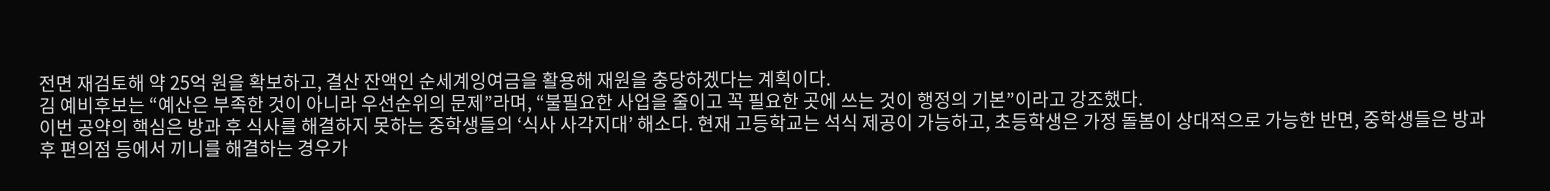전면 재검토해 약 25억 원을 확보하고, 결산 잔액인 순세계잉여금을 활용해 재원을 충당하겠다는 계획이다.
김 예비후보는 “예산은 부족한 것이 아니라 우선순위의 문제”라며, “불필요한 사업을 줄이고 꼭 필요한 곳에 쓰는 것이 행정의 기본”이라고 강조했다.
이번 공약의 핵심은 방과 후 식사를 해결하지 못하는 중학생들의 ‘식사 사각지대’ 해소다. 현재 고등학교는 석식 제공이 가능하고, 초등학생은 가정 돌봄이 상대적으로 가능한 반면, 중학생들은 방과 후 편의점 등에서 끼니를 해결하는 경우가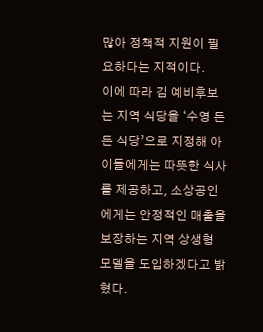많아 정책적 지원이 필요하다는 지적이다.
이에 따라 김 예비후보는 지역 식당을 ‘수영 든든 식당’으로 지정해 아이들에게는 따뜻한 식사를 제공하고, 소상공인에게는 안정적인 매출을 보장하는 지역 상생형 모델을 도입하겠다고 밝혔다.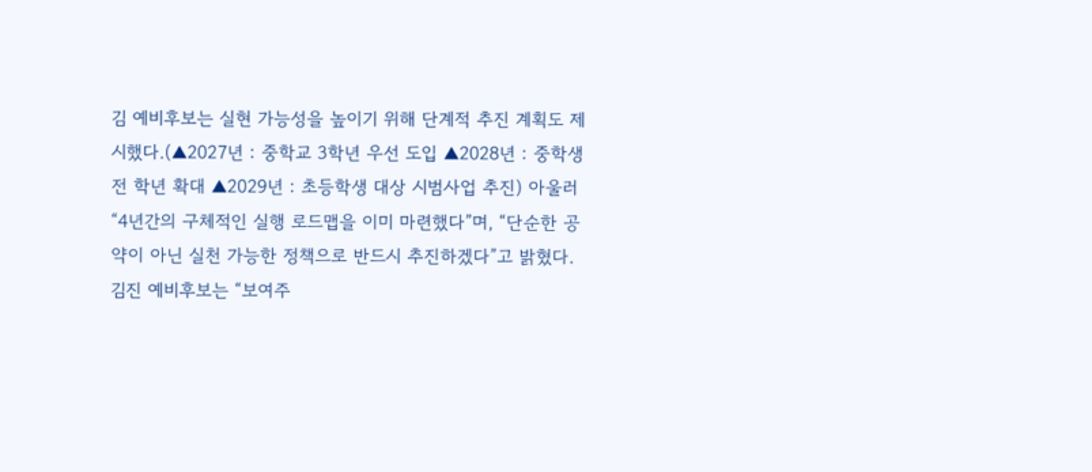김 예비후보는 실현 가능성을 높이기 위해 단계적 추진 계획도 제시했다.(▲2027년 : 중학교 3학년 우선 도입 ▲2028년 : 중학생 전 학년 확대 ▲2029년 : 초등학생 대상 시범사업 추진) 아울러 “4년간의 구체적인 실행 로드맵을 이미 마련했다”며, “단순한 공약이 아닌 실천 가능한 정책으로 반드시 추진하겠다”고 밝혔다.
김진 예비후보는 “보여주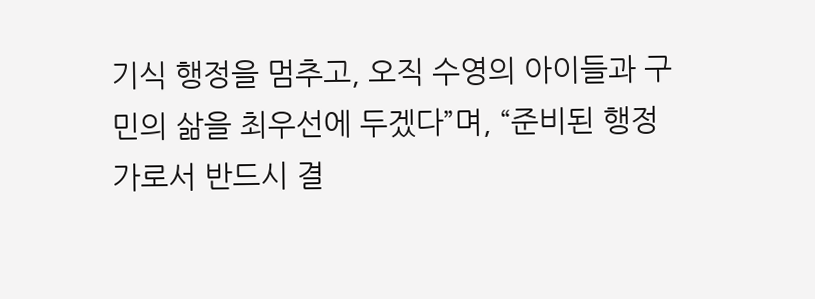기식 행정을 멈추고, 오직 수영의 아이들과 구민의 삶을 최우선에 두겠다”며, “준비된 행정가로서 반드시 결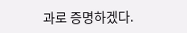과로 증명하겠다.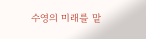수영의 미래를 맡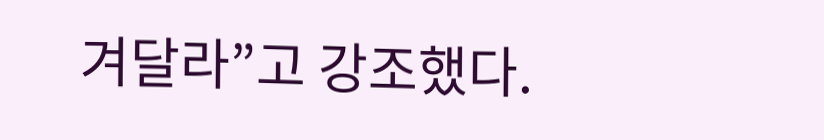겨달라”고 강조했다.